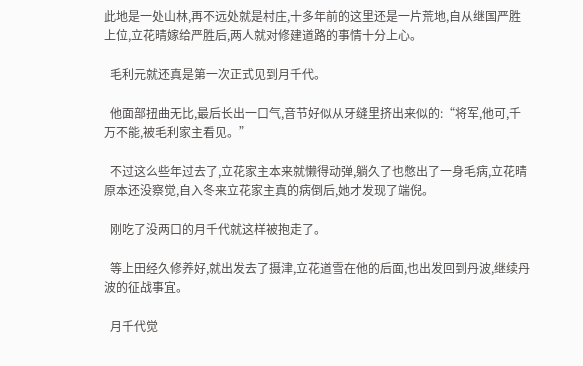此地是一处山林,再不远处就是村庄,十多年前的这里还是一片荒地,自从继国严胜上位,立花晴嫁给严胜后,两人就对修建道路的事情十分上心。

  毛利元就还真是第一次正式见到月千代。

  他面部扭曲无比,最后长出一口气,音节好似从牙缝里挤出来似的:“将军,他可,千万不能,被毛利家主看见。”

  不过这么些年过去了,立花家主本来就懒得动弹,躺久了也憋出了一身毛病,立花晴原本还没察觉,自入冬来立花家主真的病倒后,她才发现了端倪。

  刚吃了没两口的月千代就这样被抱走了。

  等上田经久修养好,就出发去了摄津,立花道雪在他的后面,也出发回到丹波,继续丹波的征战事宜。

  月千代觉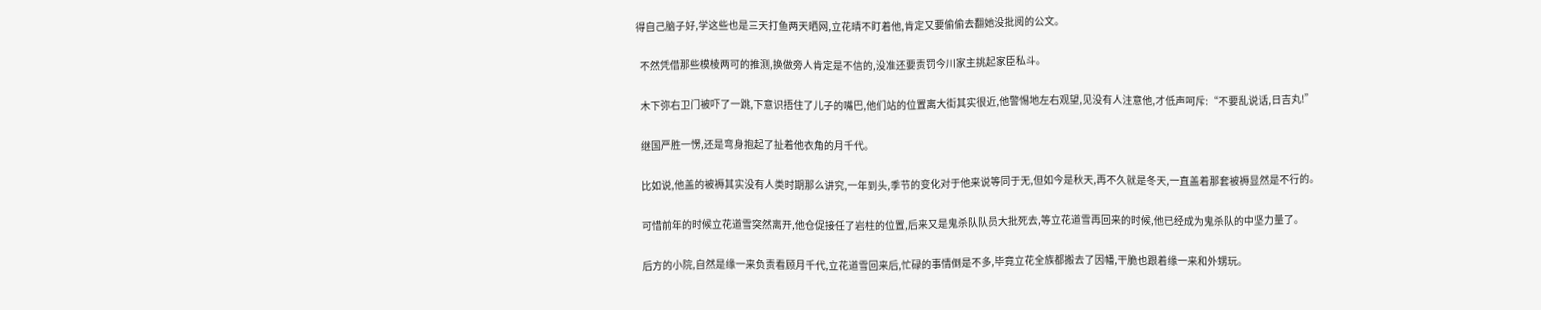得自己脑子好,学这些也是三天打鱼两天晒网,立花晴不盯着他,肯定又要偷偷去翻她没批阅的公文。

  不然凭借那些模棱两可的推测,换做旁人肯定是不信的,没准还要责罚今川家主挑起家臣私斗。

  木下弥右卫门被吓了一跳,下意识捂住了儿子的嘴巴,他们站的位置离大街其实很近,他警惕地左右观望,见没有人注意他,才低声呵斥:“不要乱说话,日吉丸!”

  继国严胜一愣,还是弯身抱起了扯着他衣角的月千代。

  比如说,他盖的被褥其实没有人类时期那么讲究,一年到头,季节的变化对于他来说等同于无,但如今是秋天,再不久就是冬天,一直盖着那套被褥显然是不行的。

  可惜前年的时候立花道雪突然离开,他仓促接任了岩柱的位置,后来又是鬼杀队队员大批死去,等立花道雪再回来的时候,他已经成为鬼杀队的中坚力量了。

  后方的小院,自然是缘一来负责看顾月千代,立花道雪回来后,忙碌的事情倒是不多,毕竟立花全族都搬去了因幡,干脆也跟着缘一来和外甥玩。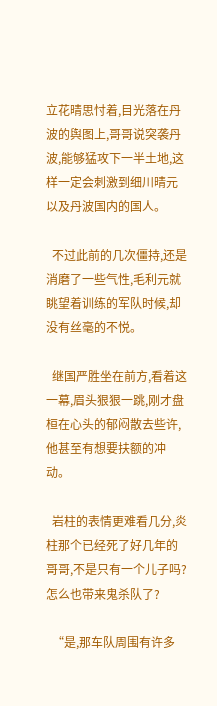立花晴思忖着,目光落在丹波的舆图上,哥哥说突袭丹波,能够猛攻下一半土地,这样一定会刺激到细川晴元以及丹波国内的国人。

  不过此前的几次僵持,还是消磨了一些气性,毛利元就眺望着训练的军队时候,却没有丝毫的不悦。

  继国严胜坐在前方,看着这一幕,眉头狠狠一跳,刚才盘桓在心头的郁闷散去些许,他甚至有想要扶额的冲动。

  岩柱的表情更难看几分,炎柱那个已经死了好几年的哥哥,不是只有一个儿子吗?怎么也带来鬼杀队了?

  “是,那车队周围有许多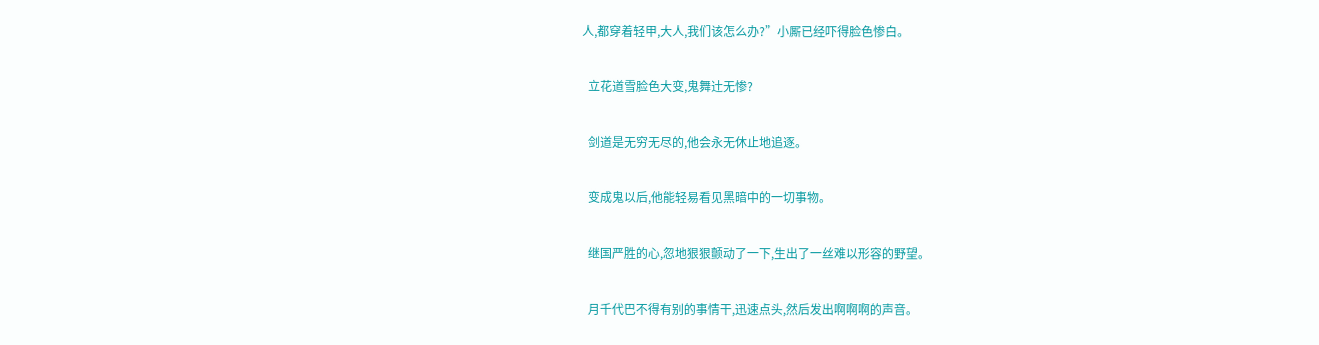人,都穿着轻甲,大人,我们该怎么办?”小厮已经吓得脸色惨白。

  立花道雪脸色大变,鬼舞辻无惨?

  剑道是无穷无尽的,他会永无休止地追逐。

  变成鬼以后,他能轻易看见黑暗中的一切事物。

  继国严胜的心,忽地狠狠颤动了一下,生出了一丝难以形容的野望。

  月千代巴不得有别的事情干,迅速点头,然后发出啊啊啊的声音。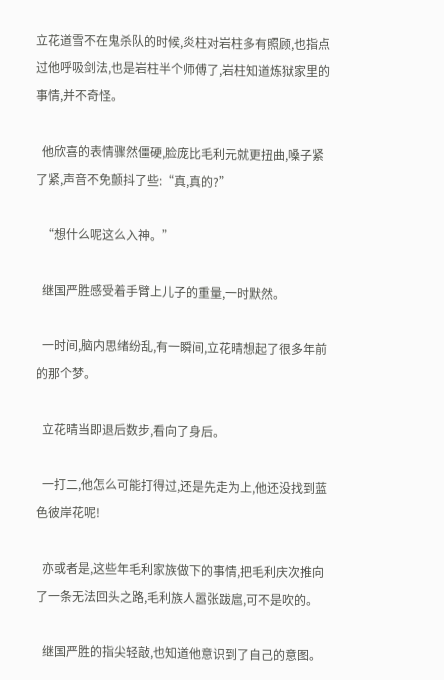立花道雪不在鬼杀队的时候,炎柱对岩柱多有照顾,也指点过他呼吸剑法,也是岩柱半个师傅了,岩柱知道炼狱家里的事情,并不奇怪。

  他欣喜的表情骤然僵硬,脸庞比毛利元就更扭曲,嗓子紧了紧,声音不免颤抖了些:“真,真的?”

  “想什么呢这么入神。”

  继国严胜感受着手臂上儿子的重量,一时默然。

  一时间,脑内思绪纷乱,有一瞬间,立花晴想起了很多年前的那个梦。

  立花晴当即退后数步,看向了身后。

  一打二,他怎么可能打得过,还是先走为上,他还没找到蓝色彼岸花呢!

  亦或者是,这些年毛利家族做下的事情,把毛利庆次推向了一条无法回头之路,毛利族人嚣张跋扈,可不是吹的。

  继国严胜的指尖轻敲,也知道他意识到了自己的意图。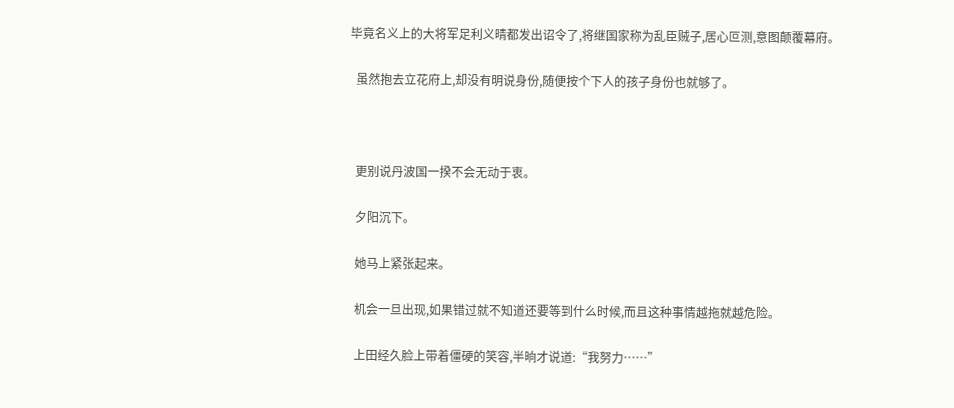毕竟名义上的大将军足利义晴都发出诏令了,将继国家称为乱臣贼子,居心叵测,意图颠覆幕府。

  虽然抱去立花府上,却没有明说身份,随便按个下人的孩子身份也就够了。



  更别说丹波国一揆不会无动于衷。

  夕阳沉下。

  她马上紧张起来。

  机会一旦出现,如果错过就不知道还要等到什么时候,而且这种事情越拖就越危险。

  上田经久脸上带着僵硬的笑容,半晌才说道:“我努力……”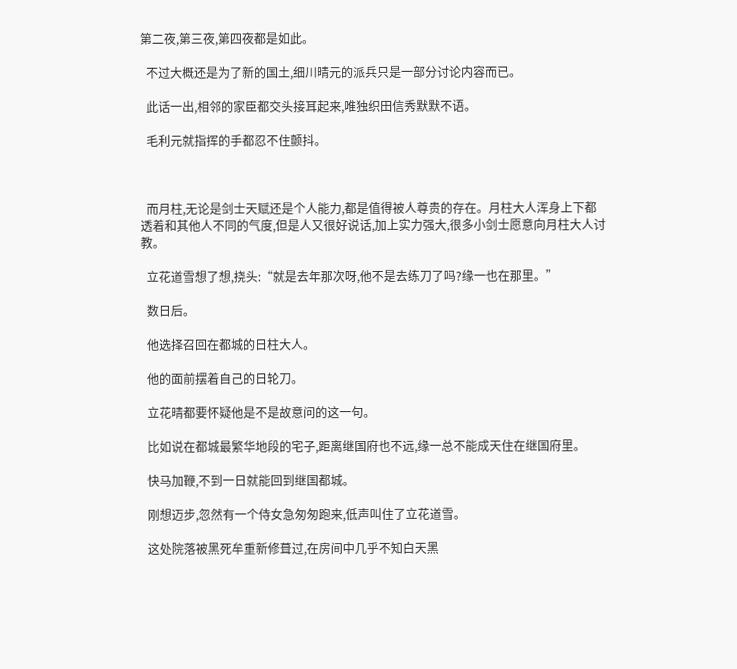第二夜,第三夜,第四夜都是如此。

  不过大概还是为了新的国土,细川晴元的派兵只是一部分讨论内容而已。

  此话一出,相邻的家臣都交头接耳起来,唯独织田信秀默默不语。

  毛利元就指挥的手都忍不住颤抖。



  而月柱,无论是剑士天赋还是个人能力,都是值得被人尊贵的存在。月柱大人浑身上下都透着和其他人不同的气度,但是人又很好说话,加上实力强大,很多小剑士愿意向月柱大人讨教。

  立花道雪想了想,挠头:“就是去年那次呀,他不是去练刀了吗?缘一也在那里。”

  数日后。

  他选择召回在都城的日柱大人。

  他的面前摆着自己的日轮刀。

  立花晴都要怀疑他是不是故意问的这一句。

  比如说在都城最繁华地段的宅子,距离继国府也不远,缘一总不能成天住在继国府里。

  快马加鞭,不到一日就能回到继国都城。

  刚想迈步,忽然有一个侍女急匆匆跑来,低声叫住了立花道雪。

  这处院落被黑死牟重新修葺过,在房间中几乎不知白天黑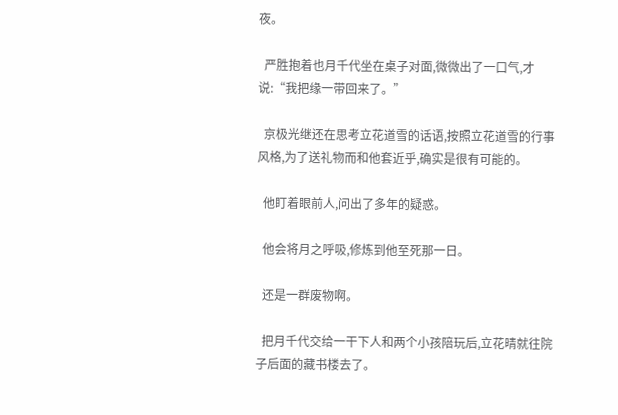夜。

  严胜抱着也月千代坐在桌子对面,微微出了一口气,才说:“我把缘一带回来了。”

  京极光继还在思考立花道雪的话语,按照立花道雪的行事风格,为了送礼物而和他套近乎,确实是很有可能的。

  他盯着眼前人,问出了多年的疑惑。

  他会将月之呼吸,修炼到他至死那一日。

  还是一群废物啊。

  把月千代交给一干下人和两个小孩陪玩后,立花晴就往院子后面的藏书楼去了。